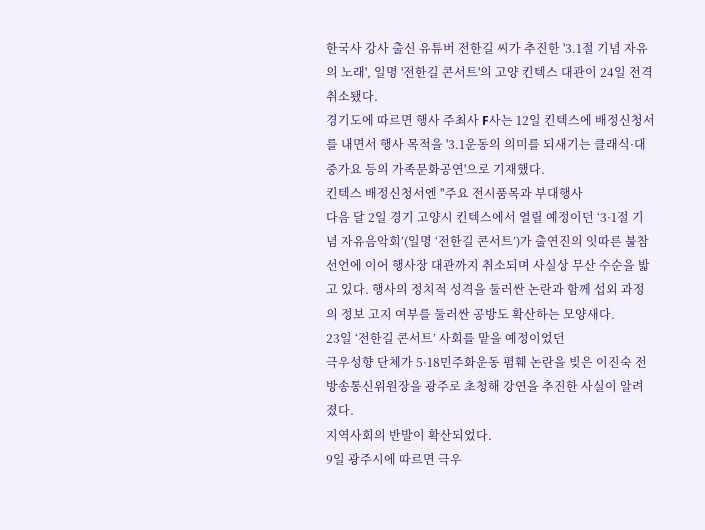한국사 강사 출신 유튜버 전한길 씨가 추진한 '3.1절 기념 자유의 노래', 일명 '전한길 콘서트'의 고양 킨텍스 대관이 24일 전격 취소됐다.
경기도에 따르면 행사 주최사 F사는 12일 킨텍스에 배정신청서를 내면서 행사 목적을 '3.1운동의 의미를 되새기는 클래식·대중가요 등의 가족문화공연'으로 기재했다.
킨텍스 배정신청서엔 "주요 전시품목과 부대행사
다음 달 2일 경기 고양시 킨텍스에서 열릴 예정이던 ‘3·1절 기념 자유음악회’(일명 ‘전한길 콘서트’)가 출연진의 잇따른 불참 선언에 이어 행사장 대관까지 취소되며 사실상 무산 수순을 밟고 있다. 행사의 정치적 성격을 둘러싼 논란과 함께 섭외 과정의 정보 고지 여부를 둘러싼 공방도 확산하는 모양새다.
23일 ‘전한길 콘서트’ 사회를 맡을 예정이었던
극우성향 단체가 5·18민주화운동 폄훼 논란을 빚은 이진숙 전 방송통신위원장을 광주로 초청해 강연을 추진한 사실이 알려졌다.
지역사회의 반발이 확산되었다.
9일 광주시에 따르면 극우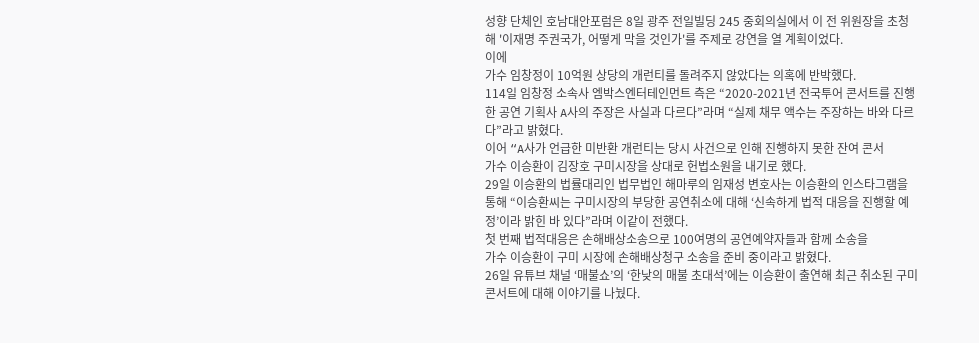성향 단체인 호남대안포럼은 8일 광주 전일빌딩 245 중회의실에서 이 전 위원장을 초청해 '이재명 주권국가, 어떻게 막을 것인가'를 주제로 강연을 열 계획이었다.
이에
가수 임창정이 10억원 상당의 개런티를 돌려주지 않았다는 의혹에 반박했다.
114일 임창정 소속사 엠박스엔터테인먼트 측은 “2020-2021년 전국투어 콘서트를 진행한 공연 기획사 A사의 주장은 사실과 다르다”라며 “실제 채무 액수는 주장하는 바와 다르다”라고 밝혔다.
이어 “A사가 언급한 미반환 개런티는 당시 사건으로 인해 진행하지 못한 잔여 콘서
가수 이승환이 김장호 구미시장을 상대로 헌법소원을 내기로 했다.
29일 이승환의 법률대리인 법무법인 해마루의 임재성 변호사는 이승환의 인스타그램을 통해 “이승환씨는 구미시장의 부당한 공연취소에 대해 ‘신속하게 법적 대응을 진행할 예정’이라 밝힌 바 있다”라며 이같이 전했다.
첫 번째 법적대응은 손해배상소송으로 100여명의 공연예약자들과 함께 소송을
가수 이승환이 구미 시장에 손해배상청구 소송을 준비 중이라고 밝혔다.
26일 유튜브 채널 ‘매불쇼’의 ‘한낮의 매불 초대석’에는 이승환이 출연해 최근 취소된 구미 콘서트에 대해 이야기를 나눴다.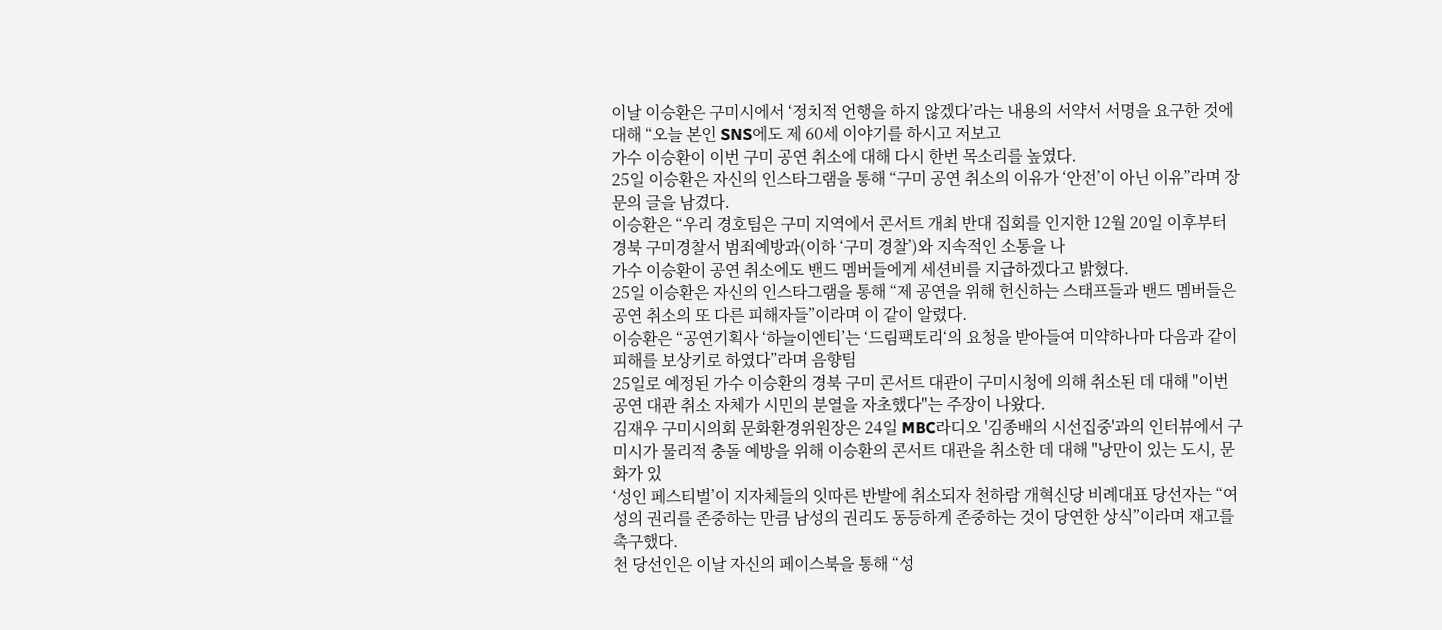이날 이승환은 구미시에서 ‘정치적 언행을 하지 않겠다’라는 내용의 서약서 서명을 요구한 것에 대해 “오늘 본인 SNS에도 제 60세 이야기를 하시고 저보고
가수 이승환이 이번 구미 공연 취소에 대해 다시 한번 목소리를 높였다.
25일 이승환은 자신의 인스타그램을 통해 “구미 공연 취소의 이유가 ‘안전’이 아닌 이유”라며 장문의 글을 남겼다.
이승환은 “우리 경호팀은 구미 지역에서 콘서트 개최 반대 집회를 인지한 12월 20일 이후부터 경북 구미경찰서 범죄예방과(이하 ‘구미 경찰’)와 지속적인 소통을 나
가수 이승환이 공연 취소에도 밴드 멤버들에게 세션비를 지급하겠다고 밝혔다.
25일 이승환은 자신의 인스타그램을 통해 “제 공연을 위해 헌신하는 스태프들과 밴드 멤버들은 공연 취소의 또 다른 피해자들”이라며 이 같이 알렸다.
이승환은 “공연기획사 ‘하늘이엔티’는 ‘드림팩토리‘의 요청을 받아들여 미약하나마 다음과 같이 피해를 보상키로 하였다”라며 음향팀
25일로 예정된 가수 이승환의 경북 구미 콘서트 대관이 구미시청에 의해 취소된 데 대해 "이번 공연 대관 취소 자체가 시민의 분열을 자초했다"는 주장이 나왔다.
김재우 구미시의회 문화환경위원장은 24일 MBC라디오 '김종배의 시선집중'과의 인터뷰에서 구미시가 물리적 충돌 예방을 위해 이승환의 콘서트 대관을 취소한 데 대해 "낭만이 있는 도시, 문화가 있
‘성인 페스티벌’이 지자체들의 잇따른 반발에 취소되자 천하람 개혁신당 비례대표 당선자는 “여성의 권리를 존중하는 만큼 남성의 권리도 동등하게 존중하는 것이 당연한 상식”이라며 재고를 촉구했다.
천 당선인은 이날 자신의 페이스북을 통해 “성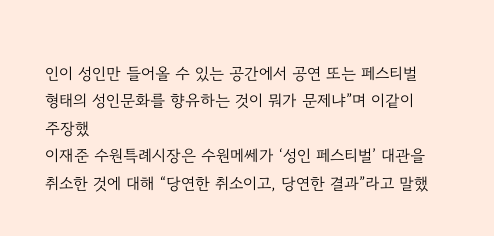인이 성인만 들어올 수 있는 공간에서 공연 또는 페스티벌 형태의 성인문화를 향유하는 것이 뭐가 문제냐”며 이같이 주장했
이재준 수원특례시장은 수원메쎄가 ‘성인 페스티벌’ 대관을 취소한 것에 대해 “당연한 취소이고, 당연한 결과”라고 말했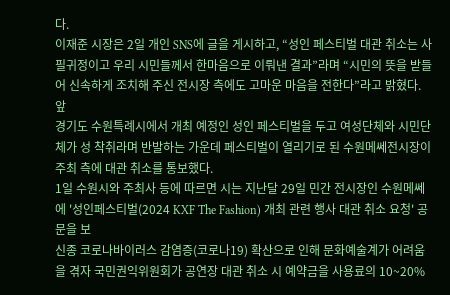다.
이재준 시장은 2일 개인 SNS에 글을 게시하고, “성인 페스티벌 대관 취소는 사필귀정이고 우리 시민들께서 한마음으로 이뤄낸 결과”라며 “시민의 뜻을 받들어 신속하게 조치해 주신 전시장 측에도 고마운 마음을 전한다”라고 밝혔다.
앞
경기도 수원특례시에서 개최 예정인 성인 페스티벌을 두고 여성단체와 시민단체가 성 착취라며 반발하는 가운데 페스티벌이 열리기로 된 수원메쎄전시장이 주최 측에 대관 취소를 통보했다.
1일 수원시와 주최사 등에 따르면 시는 지난달 29일 민간 전시장인 수원메쎄에 '성인페스티벌(2024 KXF The Fashion) 개최 관련 행사 대관 취소 요청' 공문을 보
신종 코로나바이러스 감염증(코로나19) 확산으로 인해 문화예술계가 어려움을 겪자 국민권익위원회가 공연장 대관 취소 시 예약금을 사용료의 10~20%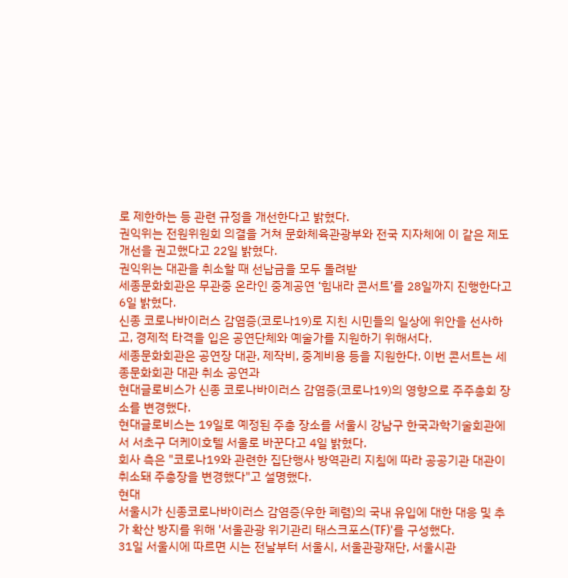로 제한하는 등 관련 규정을 개선한다고 밝혔다.
권익위는 전원위원회 의결을 거쳐 문화체육관광부와 전국 지자체에 이 같은 제도 개선을 권고했다고 22일 밝혔다.
권익위는 대관을 취소할 때 선납금을 모두 돌려받
세종문화회관은 무관중 온라인 중계공연 ‘힘내라 콘서트’를 28일까지 진행한다고 6일 밝혔다.
신종 코로나바이러스 감염증(코로나19)로 지친 시민들의 일상에 위안을 선사하고, 경제적 타격을 입은 공연단체와 예술가를 지원하기 위해서다.
세종문화회관은 공연장 대관, 제작비, 중계비용 등을 지원한다. 이번 콘서트는 세종문화회관 대관 취소 공연과
현대글로비스가 신종 코로나바이러스 감염증(코로나19)의 영향으로 주주총회 장소를 변경했다.
현대글로비스는 19일로 예정된 주총 장소를 서울시 강남구 한국과학기술회관에서 서초구 더케이호텔 서울로 바꾼다고 4일 밝혔다.
회사 측은 "코로나19와 관련한 집단행사 방역관리 지침에 따라 공공기관 대관이 취소돼 주총장을 변경했다"고 설명했다.
현대
서울시가 신종코로나바이러스 감염증(우한 폐렴)의 국내 유입에 대한 대응 및 추가 확산 방지를 위해 '서울관광 위기관리 태스크포스(TF)'를 구성했다.
31일 서울시에 따르면 시는 전날부터 서울시, 서울관광재단, 서울시관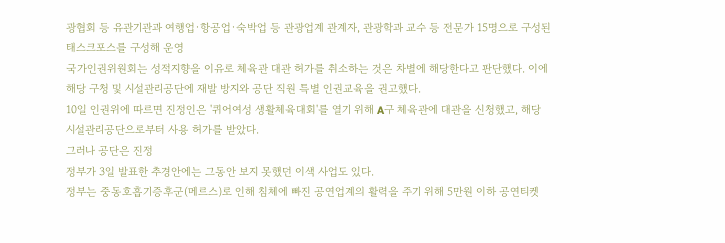광협회 등 유관기관과 여행업·항공업·숙박업 등 관광업계 관계자, 관광학과 교수 등 전문가 15명으로 구성된 태스크포스를 구성해 운영
국가인권위원회는 성적지향을 이유로 체육관 대관 허가를 취소하는 것은 차별에 해당한다고 판단했다. 이에 해당 구청 및 시설관리공단에 재발 방지와 공단 직원 특별 인권교육을 권고했다.
10일 인권위에 따르면 진정인은 '퀴어여성 생활체육대회'를 열기 위해 A구 체육관에 대관을 신청했고, 해당 시설관리공단으로부터 사용 허가를 받았다.
그러나 공단은 진정
정부가 3일 발표한 추경안에는 그동안 보지 못했던 이색 사업도 있다.
정부는 중동호흡기증후군(메르스)로 인해 침체에 빠진 공연업계의 활력을 주기 위해 5만원 이하 공연티켓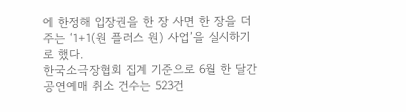에 한정해 입장권을 한 장 사면 한 장을 더 주는 ‘1+1(원 플러스 원) 사업’을 실시하기로 했다.
한국소극장협회 집계 기준으로 6월 한 달간 공연예매 취소 건수는 523건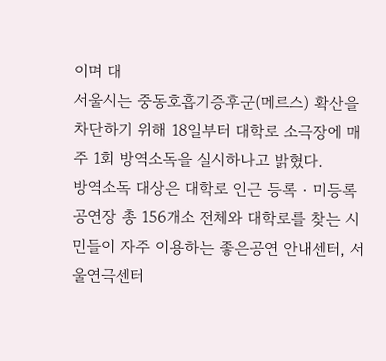이며 대
서울시는 중동호흡기증후군(메르스) 확산을 차단하기 위해 18일부터 대학로 소극장에 매주 1회 방역소독을 실시하나고 밝혔다.
방역소독 대상은 대학로 인근 등록‧미등록 공연장 총 156개소 전체와 대학로를 찾는 시민들이 자주 이용하는 좋은공연 안내센터, 서울연극센터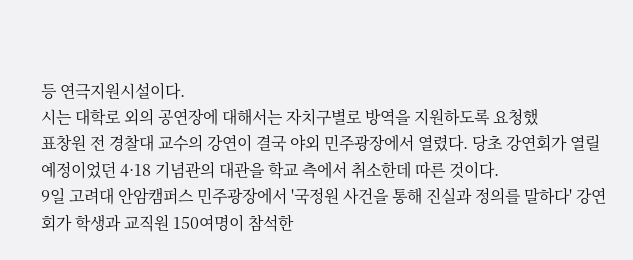등 연극지원시설이다.
시는 대학로 외의 공연장에 대해서는 자치구별로 방역을 지원하도록 요청했
표창원 전 경찰대 교수의 강연이 결국 야외 민주광장에서 열렸다. 당초 강연회가 열릴 예정이었던 4·18 기념관의 대관을 학교 측에서 취소한데 따른 것이다.
9일 고려대 안암캠퍼스 민주광장에서 '국정원 사건을 통해 진실과 정의를 말하다' 강연회가 학생과 교직원 150여명이 참석한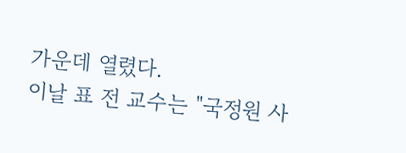가운데 열렸다.
이날 표 전 교수는 "국정원 사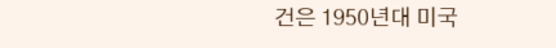건은 1950년대 미국